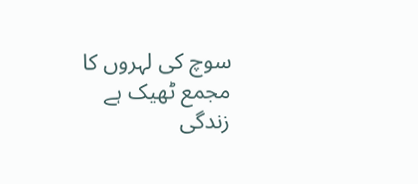سوچ کی لہروں کا مجمع ٹھیک ہے
زندگی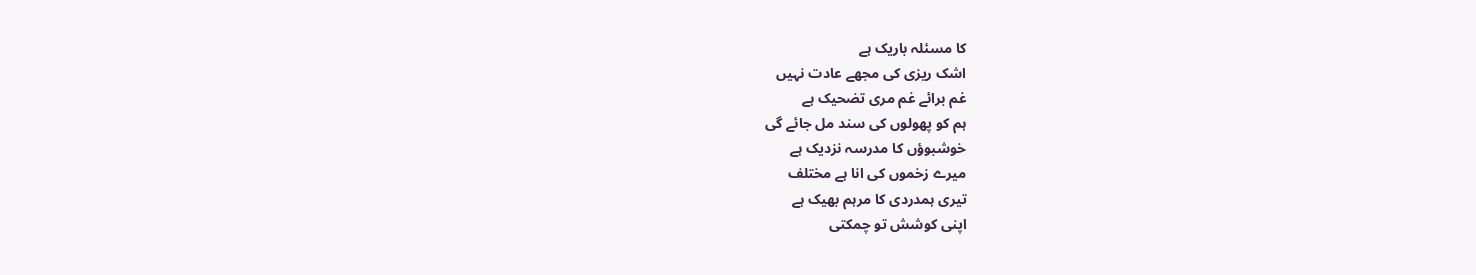کا مسئلہ باریک ہے
اشک ریزی کی مجھے عادت نہیں
غم برائے غم مری تضحیک ہے
ہم کو پھولوں کی سند مل جائے گی
خوشبوؤں کا مدرسہ نزدیک ہے
میرے زخموں کی انا ہے مختلف
تیری ہمدردی کا مرہم بھیک ہے
اپنی کوشش تو چمکتی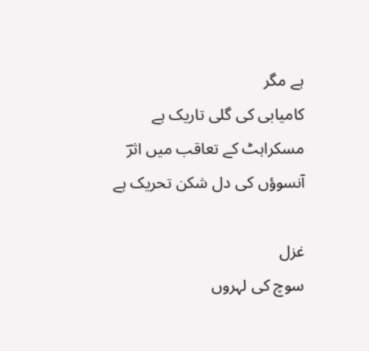ہے مگر
کامیابی کی گلی تاریک ہے
مسکراہٹ کے تعاقب میں اثرؔ
آنسوؤں کی دل شکن تحریک ہے

غزل
سوچ کی لہروں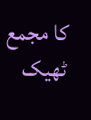کا مجمع ٹھیک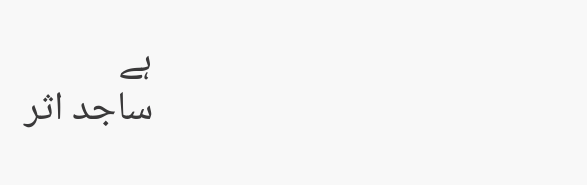ہے
ساجد اثر